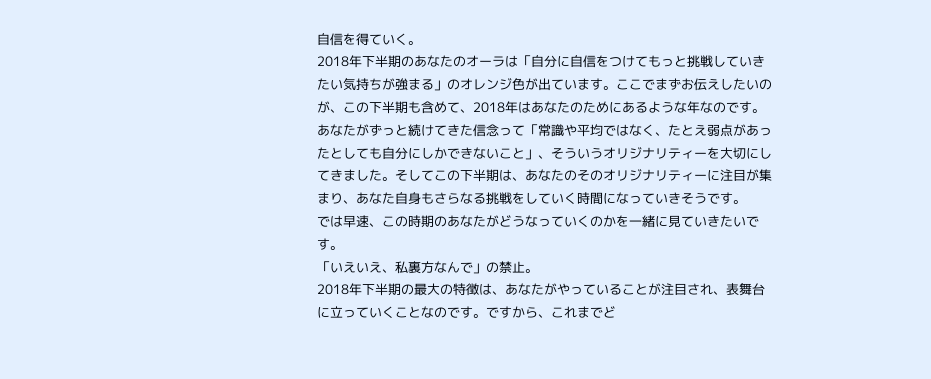自信を得ていく。
2018年下半期のあなたのオーラは「自分に自信をつけてもっと挑戦していきたい気持ちが強まる」のオレンジ色が出ています。ここでまずお伝えしたいのが、この下半期も含めて、2018年はあなたのためにあるような年なのです。あなたがずっと続けてきた信念って「常識や平均ではなく、たとえ弱点があったとしても自分にしかできないこと」、そういうオリジナリティーを大切にしてきました。そしてこの下半期は、あなたのそのオリジナリティーに注目が集まり、あなた自身もさらなる挑戦をしていく時間になっていきそうです。
では早速、この時期のあなたがどうなっていくのかを一緒に見ていきたいです。
「いえいえ、私裏方なんで」の禁止。
2018年下半期の最大の特徴は、あなたがやっていることが注目され、表舞台に立っていくことなのです。ですから、これまでど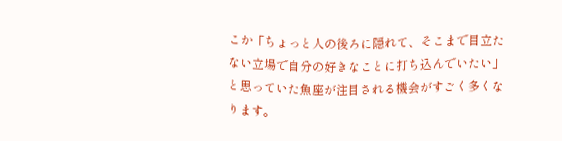こか「ちょっと人の後ろに隠れて、そこまで目立たない立場で自分の好きなことに打ち込んでいたい」と思っていた魚座が注目される機会がすごく多くなります。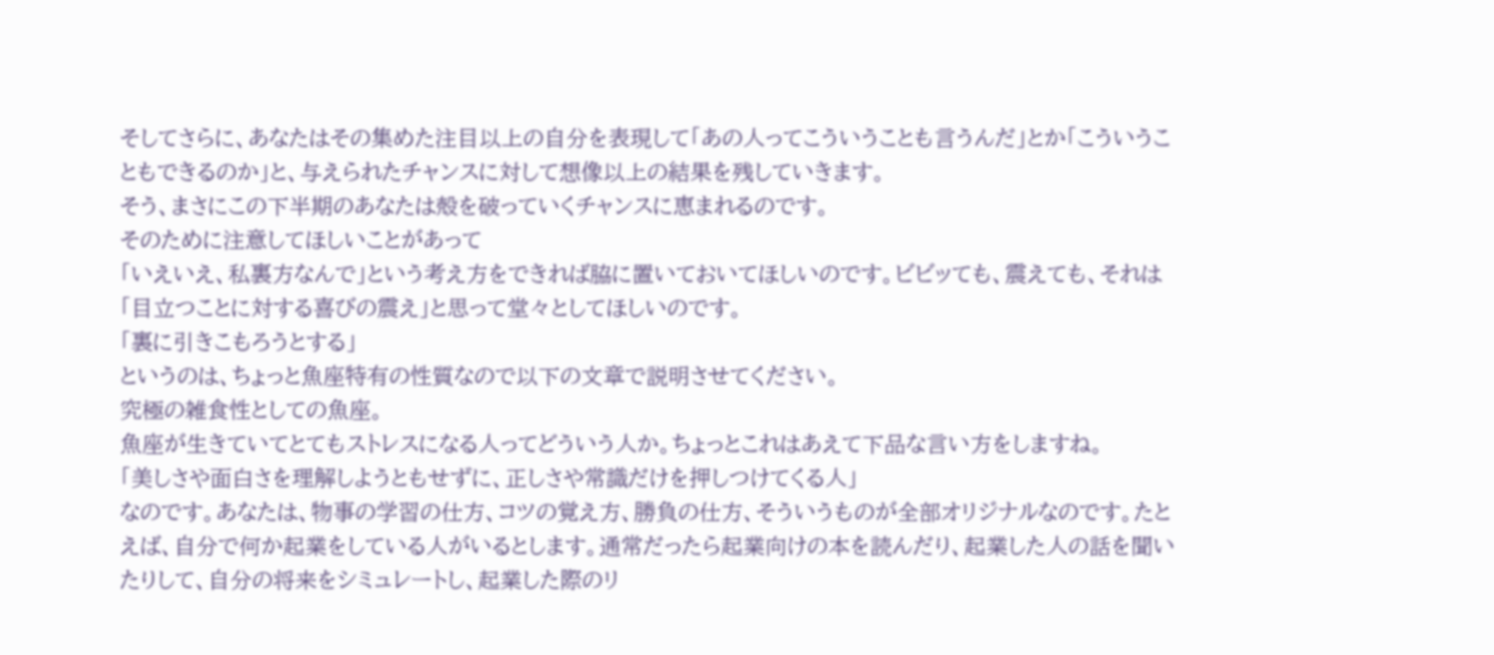そしてさらに、あなたはその集めた注目以上の自分を表現して「あの人ってこういうことも言うんだ」とか「こういうこともできるのか」と、与えられたチャンスに対して想像以上の結果を残していきます。
そう、まさにこの下半期のあなたは殻を破っていくチャンスに恵まれるのです。
そのために注意してほしいことがあって
「いえいえ、私裏方なんで」という考え方をできれば脇に置いておいてほしいのです。ビビッても、震えても、それは「目立つことに対する喜びの震え」と思って堂々としてほしいのです。
「裏に引きこもろうとする」
というのは、ちょっと魚座特有の性質なので以下の文章で説明させてください。
究極の雑食性としての魚座。
魚座が生きていてとてもストレスになる人ってどういう人か。ちょっとこれはあえて下品な言い方をしますね。
「美しさや面白さを理解しようともせずに、正しさや常識だけを押しつけてくる人」
なのです。あなたは、物事の学習の仕方、コツの覚え方、勝負の仕方、そういうものが全部オリジナルなのです。たとえば、自分で何か起業をしている人がいるとします。通常だったら起業向けの本を読んだり、起業した人の話を聞いたりして、自分の将来をシミュレートし、起業した際のリ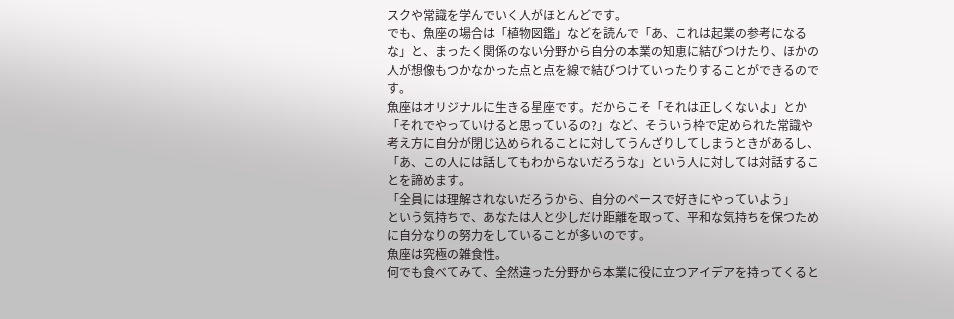スクや常識を学んでいく人がほとんどです。
でも、魚座の場合は「植物図鑑」などを読んで「あ、これは起業の参考になるな」と、まったく関係のない分野から自分の本業の知恵に結びつけたり、ほかの人が想像もつかなかった点と点を線で結びつけていったりすることができるのです。
魚座はオリジナルに生きる星座です。だからこそ「それは正しくないよ」とか「それでやっていけると思っているの?」など、そういう枠で定められた常識や考え方に自分が閉じ込められることに対してうんざりしてしまうときがあるし、「あ、この人には話してもわからないだろうな」という人に対しては対話することを諦めます。
「全員には理解されないだろうから、自分のペースで好きにやっていよう」
という気持ちで、あなたは人と少しだけ距離を取って、平和な気持ちを保つために自分なりの努力をしていることが多いのです。
魚座は究極の雑食性。
何でも食べてみて、全然違った分野から本業に役に立つアイデアを持ってくると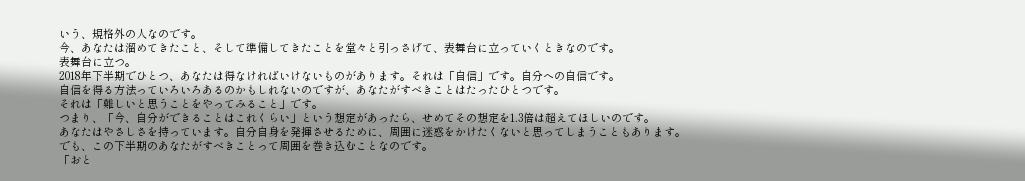いう、規格外の人なのです。
今、あなたは溜めてきたこと、そして準備してきたことを堂々と引っさげて、表舞台に立っていくときなのです。
表舞台に立つ。
2018年下半期でひとつ、あなたは得なければいけないものがあります。それは「自信」です。自分への自信です。
自信を得る方法っていろいろあるのかもしれないのですが、あなたがすべきことはたったひとつです。
それは「難しいと思うことをやってみること」です。
つまり、「今、自分ができることはこれくらい」という想定があったら、せめてその想定を1.3倍は超えてほしいのです。
あなたはやさしさを持っています。自分自身を発揮させるために、周囲に迷惑をかけたくないと思ってしまうこともあります。
でも、この下半期のあなたがすべきことって周囲を巻き込むことなのです。
「おと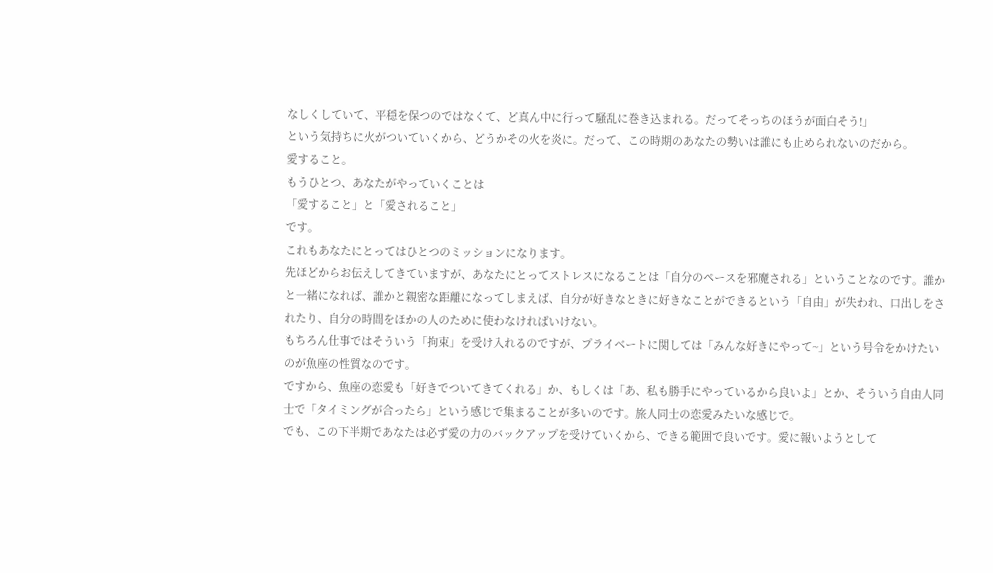なしくしていて、平穏を保つのではなくて、ど真ん中に行って騒乱に巻き込まれる。だってそっちのほうが面白そう!」
という気持ちに火がついていくから、どうかその火を炎に。だって、この時期のあなたの勢いは誰にも止められないのだから。
愛すること。
もうひとつ、あなたがやっていくことは
「愛すること」と「愛されること」
です。
これもあなたにとってはひとつのミッションになります。
先ほどからお伝えしてきていますが、あなたにとってストレスになることは「自分のペースを邪魔される」ということなのです。誰かと一緒になれば、誰かと親密な距離になってしまえば、自分が好きなときに好きなことができるという「自由」が失われ、口出しをされたり、自分の時間をほかの人のために使わなければいけない。
もちろん仕事ではそういう「拘束」を受け入れるのですが、プライベートに関しては「みんな好きにやって~」という号令をかけたいのが魚座の性質なのです。
ですから、魚座の恋愛も「好きでついてきてくれる」か、もしくは「あ、私も勝手にやっているから良いよ」とか、そういう自由人同士で「タイミングが合ったら」という感じで集まることが多いのです。旅人同士の恋愛みたいな感じで。
でも、この下半期であなたは必ず愛の力のバックアップを受けていくから、できる範囲で良いです。愛に報いようとして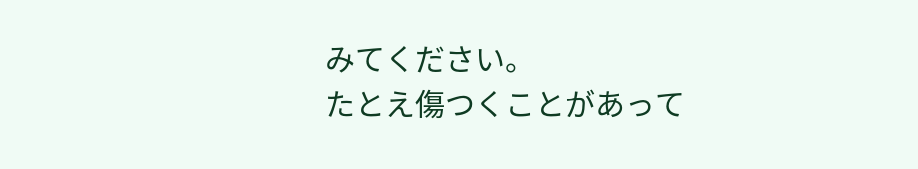みてください。
たとえ傷つくことがあって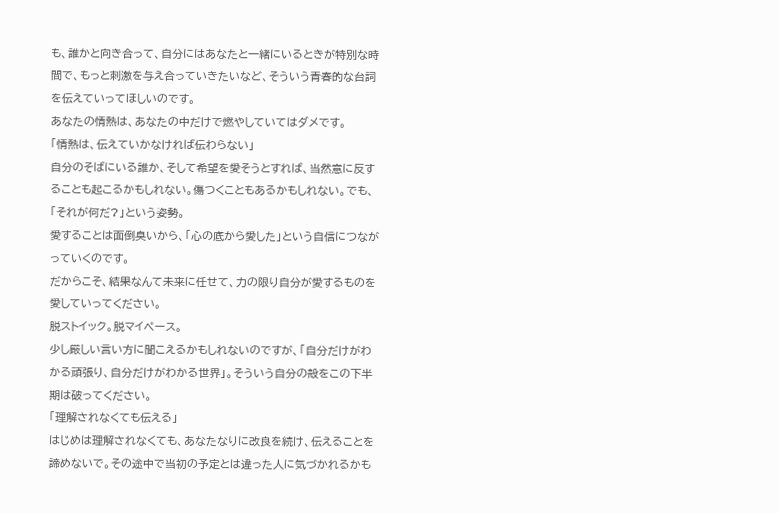も、誰かと向き合って、自分にはあなたと一緒にいるときが特別な時間で、もっと刺激を与え合っていきたいなど、そういう青春的な台詞を伝えていってほしいのです。
あなたの情熱は、あなたの中だけで燃やしていてはダメです。
「情熱は、伝えていかなければ伝わらない」
自分のそばにいる誰か、そして希望を愛そうとすれば、当然意に反することも起こるかもしれない。傷つくこともあるかもしれない。でも、「それが何だ?」という姿勢。
愛することは面倒臭いから、「心の底から愛した」という自信につながっていくのです。
だからこそ、結果なんて未来に任せて、力の限り自分が愛するものを愛していってください。
脱ストイック。脱マイペース。
少し厳しい言い方に聞こえるかもしれないのですが、「自分だけがわかる頑張り、自分だけがわかる世界」。そういう自分の殻をこの下半期は破ってください。
「理解されなくても伝える」
はじめは理解されなくても、あなたなりに改良を続け、伝えることを諦めないで。その途中で当初の予定とは違った人に気づかれるかも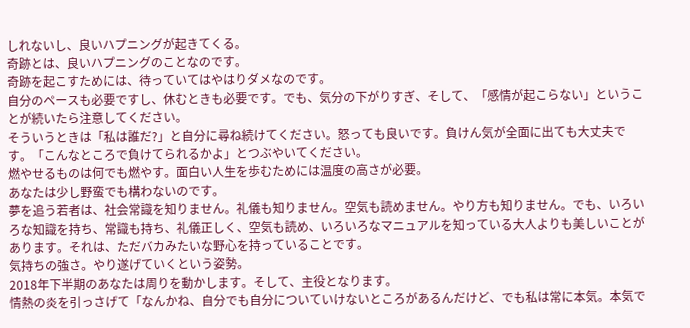しれないし、良いハプニングが起きてくる。
奇跡とは、良いハプニングのことなのです。
奇跡を起こすためには、待っていてはやはりダメなのです。
自分のペースも必要ですし、休むときも必要です。でも、気分の下がりすぎ、そして、「感情が起こらない」ということが続いたら注意してください。
そういうときは「私は誰だ?」と自分に尋ね続けてください。怒っても良いです。負けん気が全面に出ても大丈夫です。「こんなところで負けてられるかよ」とつぶやいてください。
燃やせるものは何でも燃やす。面白い人生を歩むためには温度の高さが必要。
あなたは少し野蛮でも構わないのです。
夢を追う若者は、社会常識を知りません。礼儀も知りません。空気も読めません。やり方も知りません。でも、いろいろな知識を持ち、常識も持ち、礼儀正しく、空気も読め、いろいろなマニュアルを知っている大人よりも美しいことがあります。それは、ただバカみたいな野心を持っていることです。
気持ちの強さ。やり遂げていくという姿勢。
2018年下半期のあなたは周りを動かします。そして、主役となります。
情熱の炎を引っさげて「なんかね、自分でも自分についていけないところがあるんだけど、でも私は常に本気。本気で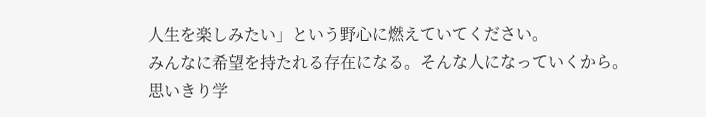人生を楽しみたい」という野心に燃えていてください。
みんなに希望を持たれる存在になる。そんな人になっていくから。
思いきり学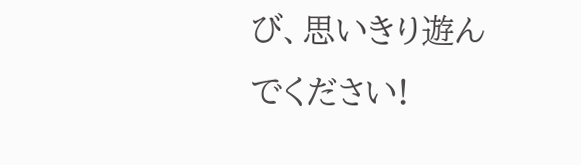び、思いきり遊んでください!